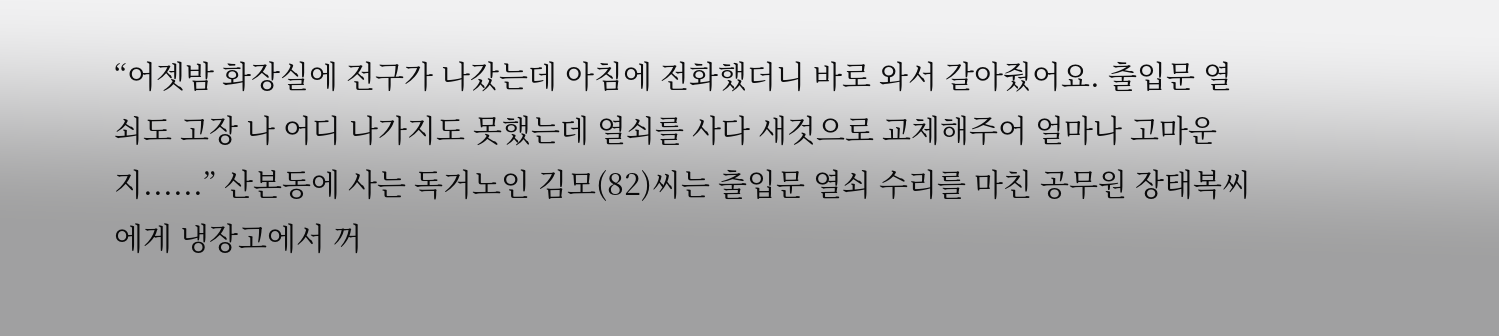“어젯밤 화장실에 전구가 나갔는데 아침에 전화했더니 바로 와서 갈아줬어요. 출입문 열쇠도 고장 나 어디 나가지도 못했는데 열쇠를 사다 새것으로 교체해주어 얼마나 고마운지......” 산본동에 사는 독거노인 김모(82)씨는 출입문 열쇠 수리를 마친 공무원 장태복씨에게 냉장고에서 꺼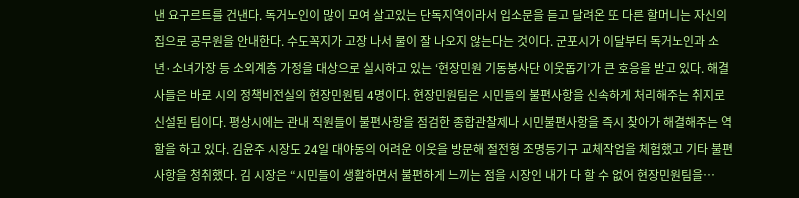낸 요구르트를 건낸다. 독거노인이 많이 모여 살고있는 단독지역이라서 입소문을 듣고 달려온 또 다른 할머니는 자신의 집으로 공무원을 안내한다. 수도꼭지가 고장 나서 물이 잘 나오지 않는다는 것이다. 군포시가 이달부터 독거노인과 소년·소녀가장 등 소외계층 가정을 대상으로 실시하고 있는 ‘현장민원 기동봉사단 이웃돕기’가 큰 호응을 받고 있다. 해결사들은 바로 시의 정책비전실의 현장민원팀 4명이다. 현장민원팀은 시민들의 불편사항을 신속하게 처리해주는 취지로 신설된 팀이다. 평상시에는 관내 직원들이 불편사항을 점검한 종합관찰제나 시민불편사항을 즉시 찾아가 해결해주는 역할을 하고 있다. 김윤주 시장도 24일 대야동의 어려운 이웃을 방문해 절전형 조명등기구 교체작업을 체험했고 기타 불편사항을 청취했다. 김 시장은 “시민들이 생활하면서 불편하게 느끼는 점을 시장인 내가 다 할 수 없어 현장민원팀을…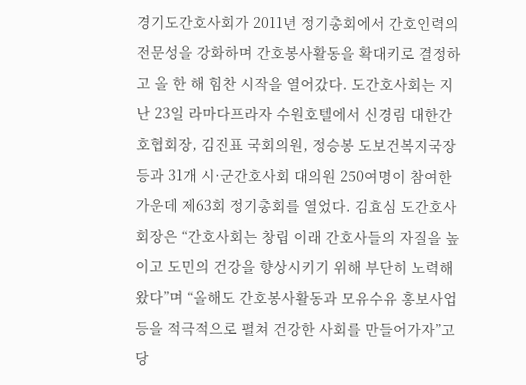경기도간호사회가 2011년 정기총회에서 간호인력의 전문성을 강화하며 간호봉사활동을 확대키로 결정하고 올 한 해 힘찬 시작을 열어갔다. 도간호사회는 지난 23일 라마다프라자 수원호텔에서 신경림 대한간호협회장, 김진표 국회의원, 정승봉 도보건복지국장 등과 31개 시·군간호사회 대의원 250여명이 참여한 가운데 제63회 정기총회를 열었다. 김효심 도간호사회장은 “간호사회는 창립 이래 간호사들의 자질을 높이고 도민의 건강을 향상시키기 위해 부단히 노력해왔다”며 “올해도 간호봉사활동과 모유수유 홍보사업 등을 적극적으로 펼쳐 건강한 사회를 만들어가자”고 당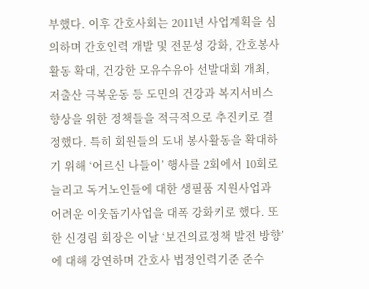부했다. 이후 간호사회는 2011년 사업계획을 심의하며 간호인력 개발 및 전문성 강화, 간호봉사활동 확대, 건강한 모유수유아 선발대회 개최, 저출산 극복운동 등 도민의 건강과 복지서비스 향상을 위한 정책들을 적극적으로 추진키로 결정했다. 특히 회원들의 도내 봉사활동을 확대하기 위해 ‘어르신 나들이’ 행사를 2회에서 10회로 늘리고 독거노인들에 대한 생필품 지원사업과 어려운 이웃돕기사업을 대폭 강화키로 했다. 또한 신경림 회장은 이날 ‘보건의료정책 발전 방향’에 대해 강연하며 간호사 법정인력기준 준수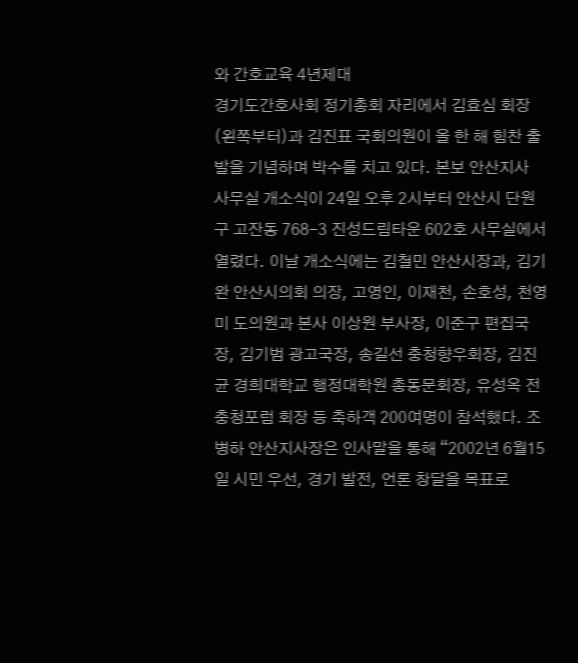와 간호교육 4년제대
경기도간호사회 정기총회 자리에서 김효심 회장(왼쪽부터)과 김진표 국회의원이 올 한 해 힘찬 출발을 기념하며 박수를 치고 있다. 본보 안산지사 사무실 개소식이 24일 오후 2시부터 안산시 단원구 고잔동 768-3 진성드림타운 602호 사무실에서 열렸다. 이날 개소식에는 김철민 안산시장과, 김기완 안산시의회 의장, 고영인, 이재천, 손호성, 천영미 도의원과 본사 이상원 부사장, 이준구 편집국장, 김기범 광고국장, 송길선 충청향우회장, 김진균 경희대학교 행정대학원 총동문회장, 유성옥 전 충청포럼 회장 등 축하객 200여명이 참석했다. 조병하 안산지사장은 인사말을 통해 “2002년 6월15일 시민 우선, 경기 발전, 언론 창달을 목표로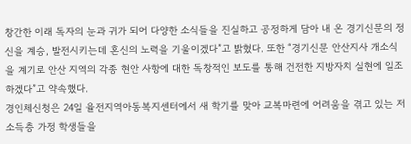창간한 이래 독자의 눈과 귀가 되어 다양한 소식들을 진실하고 공정하게 담아 내 온 경기신문의 정신을 계승, 발전시키는데 혼신의 노력을 기울이겠다”고 밝혔다. 또한 “경기신문 안산지사 개소식을 계기로 안산 지역의 각종 현안 사항에 대한 독창적인 보도를 통해 건전한 지방자치 실현에 일조하겠다”고 약속했다.
경인체신청은 24일 율전지역아동복지센터에서 새 학기를 맞아 교복마련에 어려움을 겪고 있는 저소득층 가정 학생들을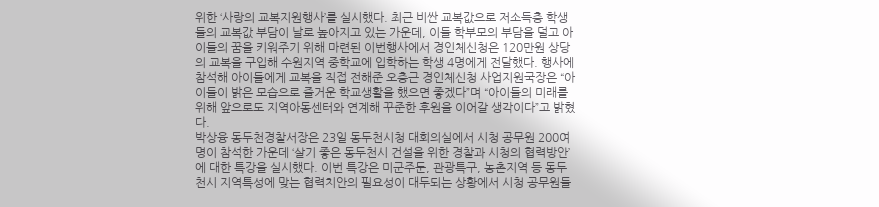위한 ‘사랑의 교복지원행사’를 실시했다. 최근 비싼 교복값으로 저소득층 학생들의 교복값 부담이 날로 높아지고 있는 가운데, 이들 학부모의 부담을 덜고 아이들의 꿈을 키워주기 위해 마련된 이번행사에서 경인체신청은 120만원 상당의 교복을 구입해 수원지역 중학교에 입학하는 학생 4명에게 전달했다. 행사에 참석해 아이들에게 교복을 직접 전해준 오충근 경인체신청 사업지원국장은 “아이들이 밝은 모습으로 즐거운 학교생활을 했으면 좋겠다”며 “아이들의 미래를 위해 앞으로도 지역아동센터와 연계해 꾸준한 후원을 이어갈 생각이다”고 밝혔다.
박상융 동두천경찰서장은 23일 동두천시청 대회의실에서 시청 공무원 200여명이 참석한 가운데 ‘살기 좋은 동두천시 건설을 위한 경찰과 시청의 협력방안’에 대한 특강을 실시했다. 이번 특강은 미군주둔, 관광특구, 농촌지역 등 동두천시 지역특성에 맞는 협력치안의 필요성이 대두되는 상황에서 시청 공무원들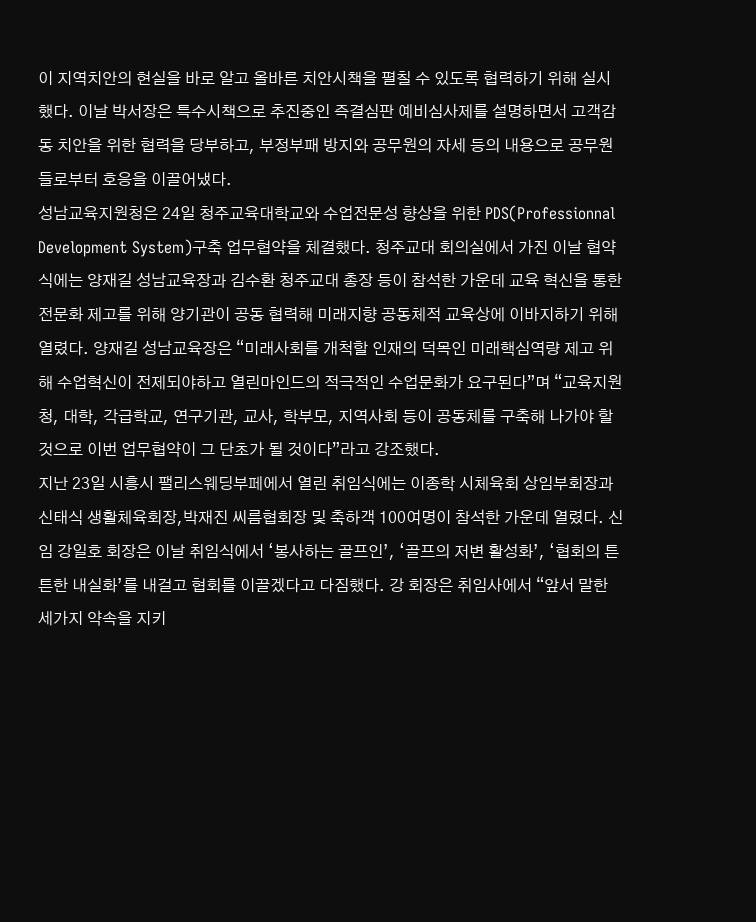이 지역치안의 현실을 바로 알고 올바른 치안시책을 펼칠 수 있도록 협력하기 위해 실시했다. 이날 박서장은 특수시책으로 추진중인 즉결심판 예비심사제를 설명하면서 고객감동 치안을 위한 협력을 당부하고, 부정부패 방지와 공무원의 자세 등의 내용으로 공무원들로부터 호응을 이끌어냈다.
성남교육지원청은 24일 청주교육대학교와 수업전문성 향상을 위한 PDS(Professionnal Development System)구축 업무협약을 체결했다. 청주교대 회의실에서 가진 이날 협약식에는 양재길 성남교육장과 김수환 청주교대 총장 등이 참석한 가운데 교육 혁신을 통한 전문화 제고를 위해 양기관이 공동 협력해 미래지향 공동체적 교육상에 이바지하기 위해 열렸다. 양재길 성남교육장은 “미래사회를 개척할 인재의 덕목인 미래핵심역량 제고 위해 수업혁신이 전제되야하고 열린마인드의 적극적인 수업문화가 요구된다”며 “교육지원청, 대학, 각급학교, 연구기관, 교사, 학부모, 지역사회 등이 공동체를 구축해 나가야 할 것으로 이번 업무협약이 그 단초가 될 것이다”라고 강조했다.
지난 23일 시흥시 팰리스웨딩부페에서 열린 취임식에는 이종학 시체육회 상임부회장과 신태식 생활체육회장,박재진 씨름협회장 및 축하객 100여명이 참석한 가운데 열렸다. 신임 강일호 회장은 이날 취임식에서 ‘봉사하는 골프인’, ‘골프의 저변 활성화’, ‘협회의 튼튼한 내실화’를 내걸고 협회를 이끌겠다고 다짐했다. 강 회장은 취임사에서 “앞서 말한 세가지 약속을 지키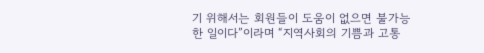기 위해서는 회원들이 도움이 없으면 불가능한 일이다”이라며 “지역사회의 기쁨과 고통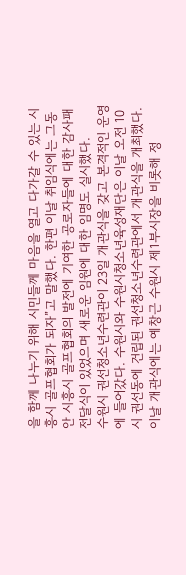을 함께 나누기 위해 시민들께 마음을 열고 다가갈 수 있는 시흥시 골프협회가 되자”고 말했다. 한편 이날 취임식에는 그동안 시흥시 골프협회의 발전에 기여한 공로자들에 대한 감사패 전달식이 있었으며 새로운 임원에 대한 임명도 실시했다.
수원시 권선청소년수련관이 23일 개관식을 갖고 본격적인 운영에 들어갔다. 수원시와 수원시청소년육성재단은 이날 오전 10시 권선동에 건립된 권선청소년수련관에서 개관식을 개최했다. 이날 개관식에는 예창근 수원시 제1부시장을 비롯해 정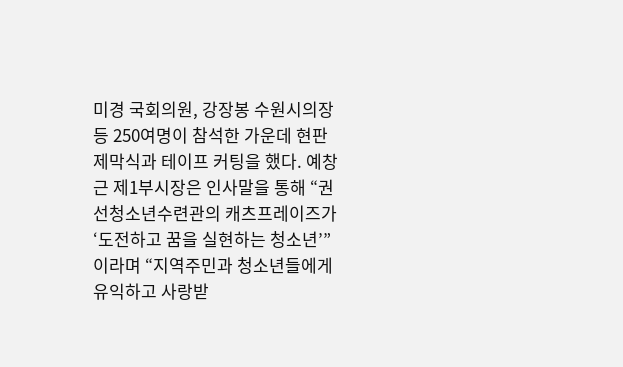미경 국회의원, 강장봉 수원시의장 등 250여명이 참석한 가운데 현판 제막식과 테이프 커팅을 했다. 예창근 제1부시장은 인사말을 통해 “권선청소년수련관의 캐츠프레이즈가 ‘도전하고 꿈을 실현하는 청소년’”이라며 “지역주민과 청소년들에게 유익하고 사랑받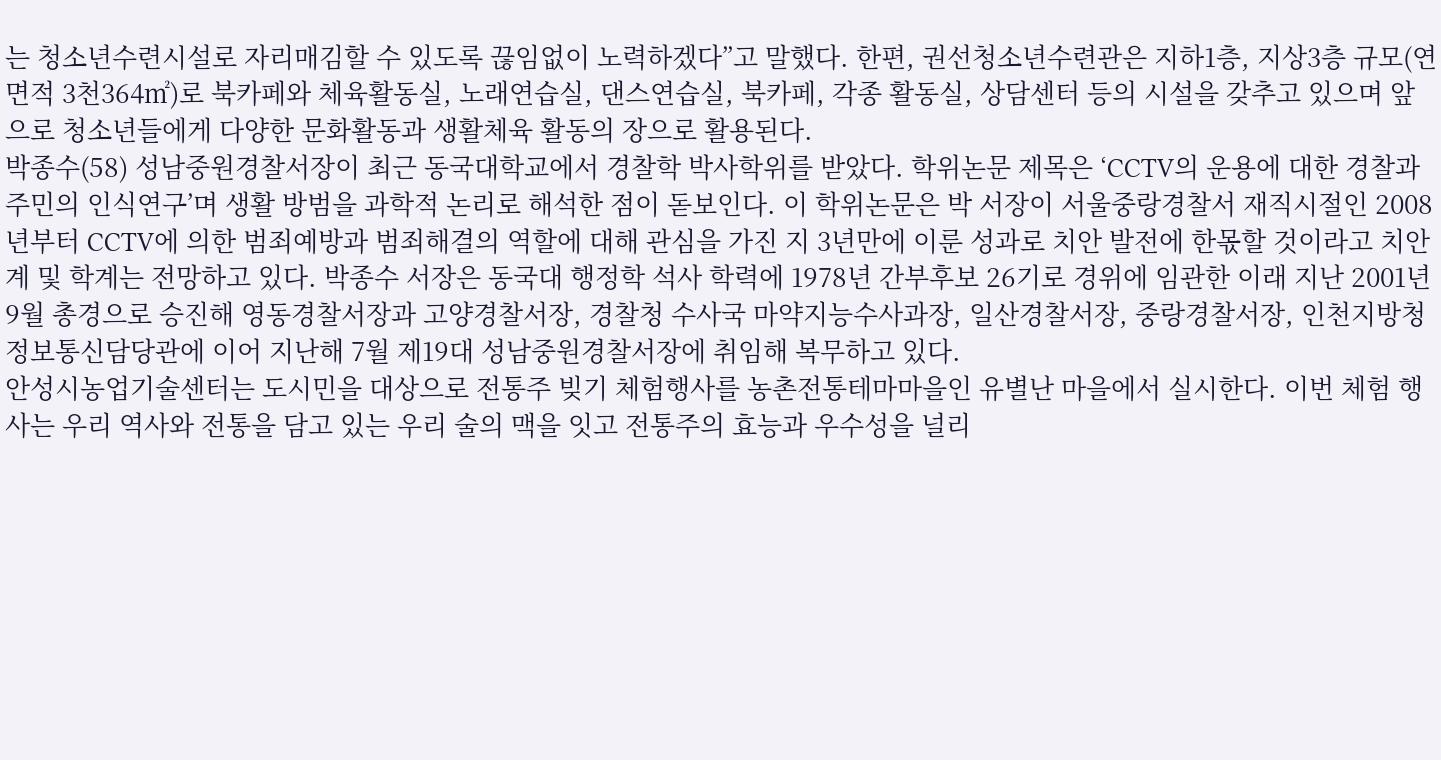는 청소년수련시설로 자리매김할 수 있도록 끊임없이 노력하겠다”고 말했다. 한편, 권선청소년수련관은 지하1층, 지상3층 규모(연면적 3천364㎡)로 북카페와 체육활동실, 노래연습실, 댄스연습실, 북카페, 각종 활동실, 상담센터 등의 시설을 갖추고 있으며 앞으로 청소년들에게 다양한 문화활동과 생활체육 활동의 장으로 활용된다.
박종수(58) 성남중원경찰서장이 최근 동국대학교에서 경찰학 박사학위를 받았다. 학위논문 제목은 ‘CCTV의 운용에 대한 경찰과 주민의 인식연구’며 생활 방범을 과학적 논리로 해석한 점이 돋보인다. 이 학위논문은 박 서장이 서울중랑경찰서 재직시절인 2008년부터 CCTV에 의한 범죄예방과 범죄해결의 역할에 대해 관심을 가진 지 3년만에 이룬 성과로 치안 발전에 한몫할 것이라고 치안계 및 학계는 전망하고 있다. 박종수 서장은 동국대 행정학 석사 학력에 1978년 간부후보 26기로 경위에 임관한 이래 지난 2001년 9월 총경으로 승진해 영동경찰서장과 고양경찰서장, 경찰청 수사국 마약지능수사과장, 일산경찰서장, 중랑경찰서장, 인천지방청 정보통신담당관에 이어 지난해 7월 제19대 성남중원경찰서장에 취임해 복무하고 있다.
안성시농업기술센터는 도시민을 대상으로 전통주 빚기 체험행사를 농촌전통테마마을인 유별난 마을에서 실시한다. 이번 체험 행사는 우리 역사와 전통을 담고 있는 우리 술의 맥을 잇고 전통주의 효능과 우수성을 널리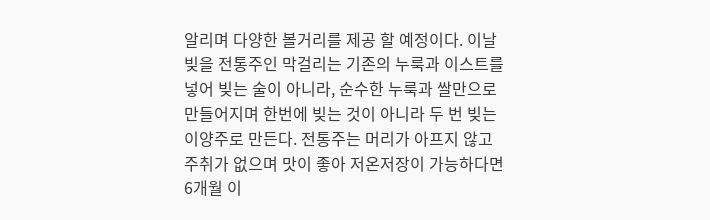알리며 다양한 볼거리를 제공 할 예정이다. 이날 빚을 전통주인 막걸리는 기존의 누룩과 이스트를 넣어 빚는 술이 아니라, 순수한 누룩과 쌀만으로 만들어지며 한번에 빚는 것이 아니라 두 번 빚는 이양주로 만든다. 전통주는 머리가 아프지 않고 주취가 없으며 맛이 좋아 저온저장이 가능하다면 6개월 이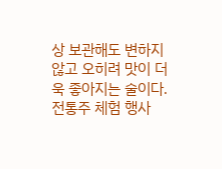상 보관해도 변하지 않고 오히려 맛이 더욱 좋아지는 술이다. 전통주 체험 행사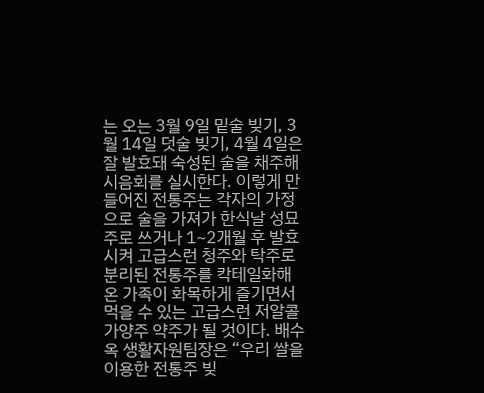는 오는 3월 9일 밑술 빚기, 3월 14일 덧술 빚기, 4월 4일은 잘 발효돼 숙성된 술을 채주해 시음회를 실시한다. 이렇게 만들어진 전통주는 각자의 가정으로 술을 가져가 한식날 성묘주로 쓰거나 1~2개월 후 발효시켜 고급스런 청주와 탁주로 분리된 전통주를 칵테일화해 온 가족이 화목하게 즐기면서 먹을 수 있는 고급스런 저알콜 가양주 약주가 될 것이다. 배수옥 생활자원팀장은 “우리 쌀을 이용한 전통주 빚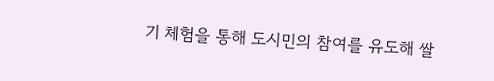기 체험을 통해 도시민의 참여를 유도해 쌀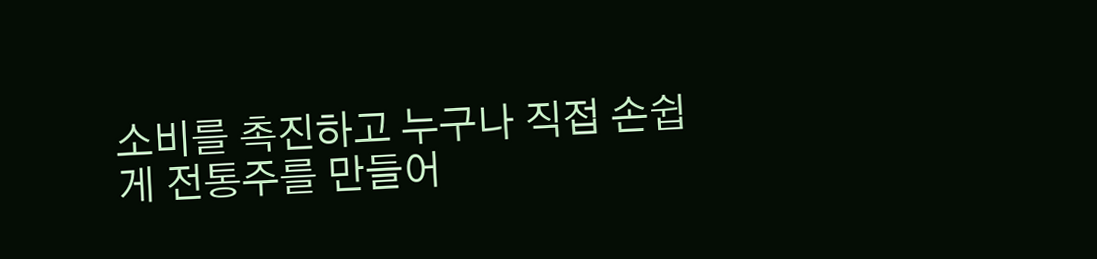소비를 촉진하고 누구나 직접 손쉽게 전통주를 만들어